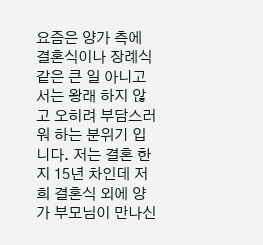요즘은 양가 측에 결혼식이나 장례식 같은 큰 일 아니고서는 왕래 하지 않고 오히려 부담스러워 하는 분위기 입니다. 저는 결혼 한지 15년 차인데 저희 결혼식 외에 양가 부모님이 만나신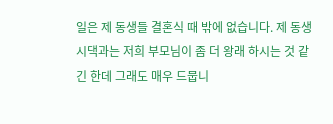일은 제 동생들 결혼식 때 밖에 없습니다. 제 동생 시댁과는 저희 부모님이 좀 더 왕래 하시는 것 같긴 한데 그래도 매우 드뭅니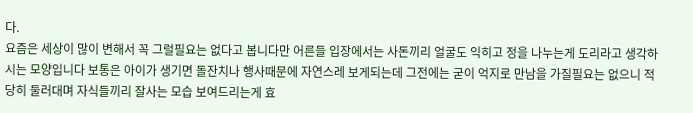다.
요즘은 세상이 많이 변해서 꼭 그럴필요는 없다고 봅니다만 어른들 입장에서는 사돈끼리 얼굴도 익히고 정을 나누는게 도리라고 생각하시는 모양입니다 보통은 아이가 생기면 돌잔치나 행사때문에 자연스레 보게되는데 그전에는 굳이 억지로 만남을 가질필요는 없으니 적당히 둘러대며 자식들끼리 잘사는 모습 보여드리는게 효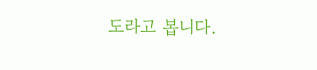도라고 봅니다.